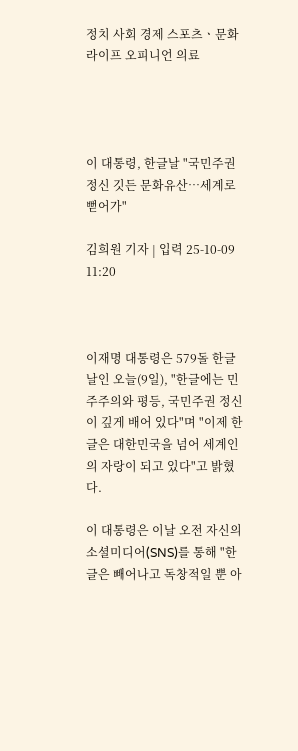정치 사회 경제 스포츠ㆍ문화 라이프 오피니언 의료




이 대통령, 한글날 "국민주권 정신 깃든 문화유산…세계로 뻗어가"

김희원 기자 | 입력 25-10-09 11:20



이재명 대통령은 579돌 한글날인 오늘(9일), "한글에는 민주주의와 평등, 국민주권 정신이 깊게 배어 있다"며 "이제 한글은 대한민국을 넘어 세계인의 자랑이 되고 있다"고 밝혔다.

이 대통령은 이날 오전 자신의 소셜미디어(SNS)를 통해 "한글은 빼어나고 독창적일 뿐 아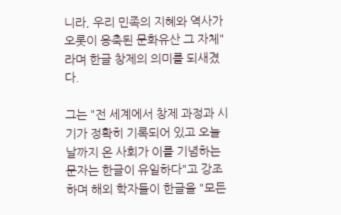니라, 우리 민족의 지혜와 역사가 오롯이 응축된 문화유산 그 자체"라며 한글 창제의 의미를 되새겼다.

그는 "전 세계에서 창제 과정과 시기가 정확히 기록되어 있고 오늘날까지 온 사회가 이를 기념하는 문자는 한글이 유일하다"고 강조하며 해외 학자들이 한글을 "모든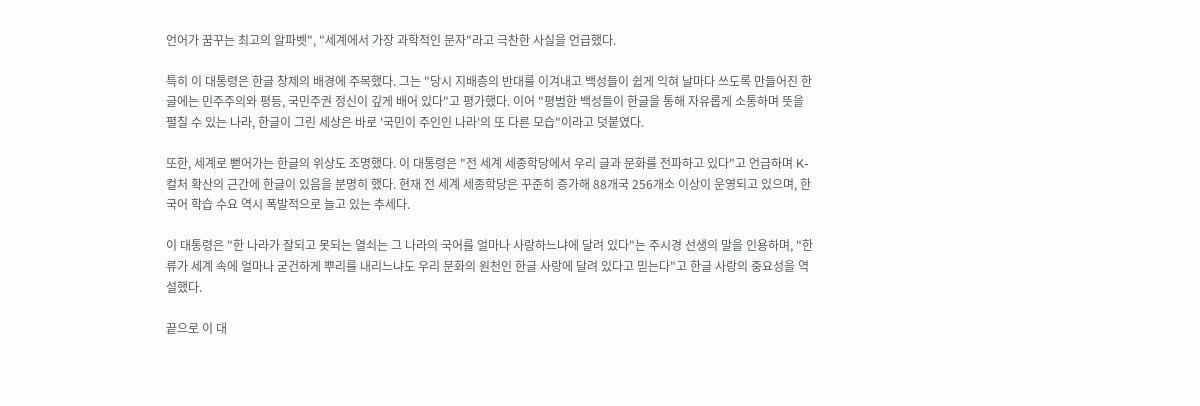언어가 꿈꾸는 최고의 알파벳", "세계에서 가장 과학적인 문자"라고 극찬한 사실을 언급했다.

특히 이 대통령은 한글 창제의 배경에 주목했다. 그는 "당시 지배층의 반대를 이겨내고 백성들이 쉽게 익혀 날마다 쓰도록 만들어진 한글에는 민주주의와 평등, 국민주권 정신이 깊게 배어 있다"고 평가했다. 이어 "평범한 백성들이 한글을 통해 자유롭게 소통하며 뜻을 펼칠 수 있는 나라, 한글이 그린 세상은 바로 '국민이 주인인 나라'의 또 다른 모습"이라고 덧붙였다.

또한, 세계로 뻗어가는 한글의 위상도 조명했다. 이 대통령은 "전 세계 세종학당에서 우리 글과 문화를 전파하고 있다"고 언급하며 K-컬처 확산의 근간에 한글이 있음을 분명히 했다. 현재 전 세계 세종학당은 꾸준히 증가해 88개국 256개소 이상이 운영되고 있으며, 한국어 학습 수요 역시 폭발적으로 늘고 있는 추세다.

이 대통령은 "한 나라가 잘되고 못되는 열쇠는 그 나라의 국어를 얼마나 사랑하느냐에 달려 있다"는 주시경 선생의 말을 인용하며, "한류가 세계 속에 얼마나 굳건하게 뿌리를 내리느냐도 우리 문화의 원천인 한글 사랑에 달려 있다고 믿는다"고 한글 사랑의 중요성을 역설했다.

끝으로 이 대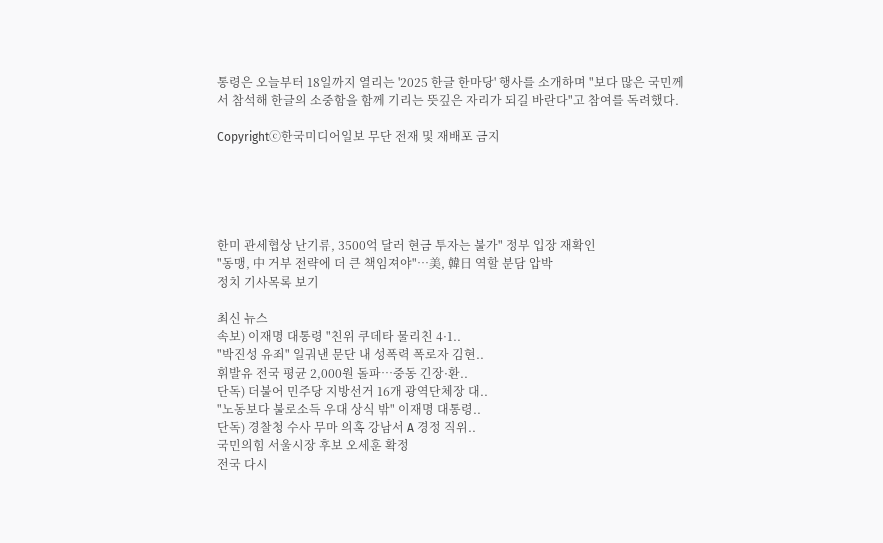통령은 오늘부터 18일까지 열리는 '2025 한글 한마당' 행사를 소개하며 "보다 많은 국민께서 참석해 한글의 소중함을 함께 기리는 뜻깊은 자리가 되길 바란다"고 참여를 독려했다.

Copyrightⓒ한국미디어일보 무단 전재 및 재배포 금지





한미 관세협상 난기류, 3500억 달러 현금 투자는 불가" 정부 입장 재확인
"동맹, 中 거부 전략에 더 큰 책임져야"…美, 韓日 역할 분담 압박
정치 기사목록 보기

최신 뉴스
속보) 이재명 대통령 "친위 쿠데타 물리친 4·1..
"박진성 유죄" 일궈낸 문단 내 성폭력 폭로자 김현..
휘발유 전국 평균 2,000원 돌파…중동 긴장·환..
단독) 더불어 민주당 지방선거 16개 광역단체장 대..
"노동보다 불로소득 우대 상식 밖" 이재명 대통령..
단독) 경찰청 수사 무마 의혹 강남서 A 경정 직위..
국민의힘 서울시장 후보 오세훈 확정
전국 다시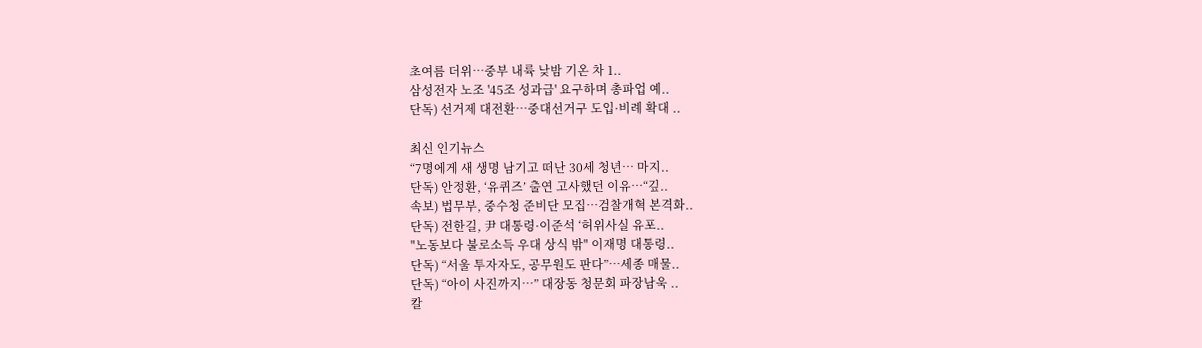초여름 더위…중부 내륙 낮밤 기온 차 1..
삼성전자 노조 '45조 성과급' 요구하며 총파업 예..
단독) 선거제 대전환…중대선거구 도입·비례 확대 ..

최신 인기뉴스
“7명에게 새 생명 남기고 떠난 30세 청년… 마지..
단독) 안정환, ‘유퀴즈’ 출연 고사했던 이유…“깊..
속보) 법무부, 중수청 준비단 모집…검찰개혁 본격화..
단독) 전한길, 尹 대통령·이준석 ‘허위사실 유포..
"노동보다 불로소득 우대 상식 밖" 이재명 대통령..
단독) “서울 투자자도, 공무원도 판다”…세종 매물..
단독) “아이 사진까지…” 대장동 청문회 파장남욱 ..
칼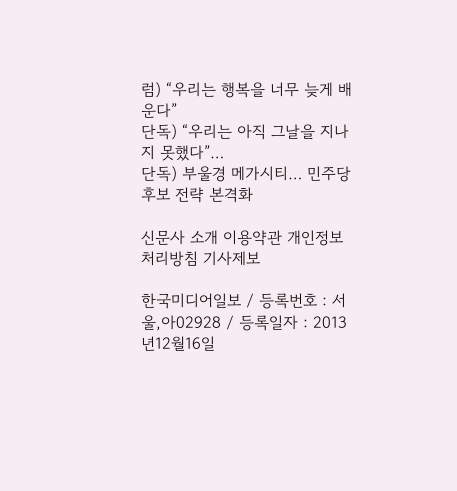럼) “우리는 행복을 너무 늦게 배운다”
단독) “우리는 아직 그날을 지나지 못했다”…
단독) 부울경 메가시티… 민주당 후보 전략 본격화

신문사 소개 이용약관 개인정보처리방침 기사제보

한국미디어일보 / 등록번호 : 서울,아02928 / 등록일자 : 2013년12월16일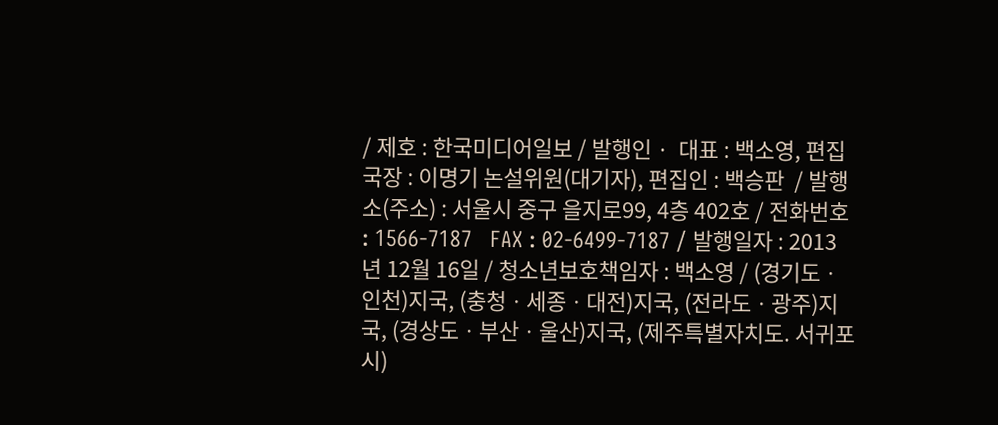/ 제호 : 한국미디어일보 / 발행인 ·  대표 : 백소영, 편집국장 : 이명기 논설위원(대기자), 편집인 : 백승판  / 발행소(주소) : 서울시 중구 을지로99, 4층 402호 / 전화번호 : 1566-7187   FAX : 02-6499-7187 / 발행일자 : 2013년 12월 16일 / 청소년보호책임자 : 백소영 / (경기도ㆍ인천)지국, (충청ㆍ세종ㆍ대전)지국, (전라도ㆍ광주)지국, (경상도ㆍ부산ㆍ울산)지국, (제주특별자치도. 서귀포시)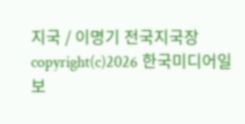지국 / 이명기 전국지국장
copyright(c)2026 한국미디어일보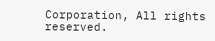Corporation, All rights reserved.